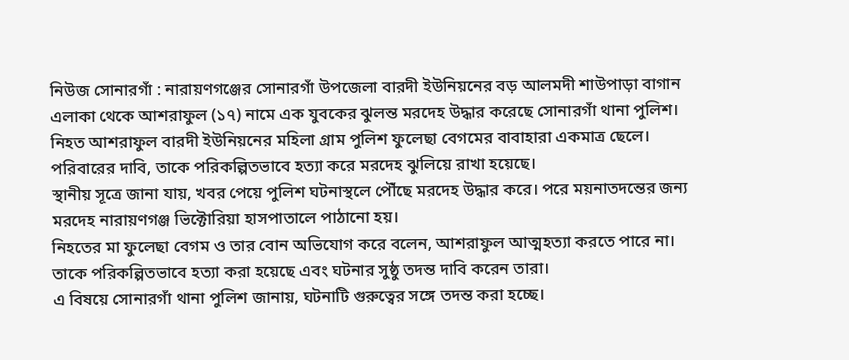নিউজ সোনারগাঁ : নারায়ণগঞ্জের সোনারগাঁ উপজেলা বারদী ইউনিয়নের বড় আলমদী শাউপাড়া বাগান এলাকা থেকে আশরাফুল (১৭) নামে এক যুবকের ঝুলন্ত মরদেহ উদ্ধার করেছে সোনারগাঁ থানা পুলিশ।
নিহত আশরাফুল বারদী ইউনিয়নের মহিলা গ্রাম পুলিশ ফুলেছা বেগমের বাবাহারা একমাত্র ছেলে। পরিবারের দাবি, তাকে পরিকল্পিতভাবে হত্যা করে মরদেহ ঝুলিয়ে রাখা হয়েছে।
স্থানীয় সূত্রে জানা যায়, খবর পেয়ে পুলিশ ঘটনাস্থলে পৌঁছে মরদেহ উদ্ধার করে। পরে ময়নাতদন্তের জন্য মরদেহ নারায়ণগঞ্জ ভিক্টোরিয়া হাসপাতালে পাঠানো হয়।
নিহতের মা ফুলেছা বেগম ও তার বোন অভিযোগ করে বলেন, আশরাফুল আত্মহত্যা করতে পারে না। তাকে পরিকল্পিতভাবে হত্যা করা হয়েছে এবং ঘটনার সুষ্ঠু তদন্ত দাবি করেন তারা।
এ বিষয়ে সোনারগাঁ থানা পুলিশ জানায়, ঘটনাটি গুরুত্বের সঙ্গে তদন্ত করা হচ্ছে।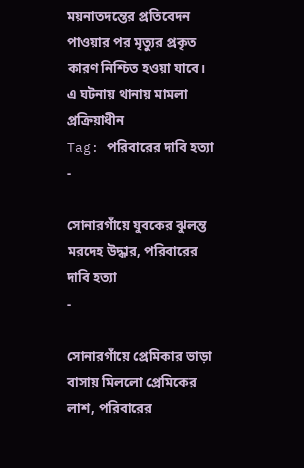ময়নাতদন্তের প্রতিবেদন পাওয়ার পর মৃত্যুর প্রকৃত কারণ নিশ্চিত হওয়া যাবে। এ ঘটনায় থানায় মামলা প্রক্রিয়াধীন
Tag: পরিবারের দাবি হত্যা
-

সোনারগাঁয়ে যুবকের ঝুলন্ত মরদেহ উদ্ধার, পরিবারের দাবি হত্যা
-

সোনারগাঁয়ে প্রেমিকার ভাড়া বাসায় মিললো প্রেমিকের লাশ, পরিবারের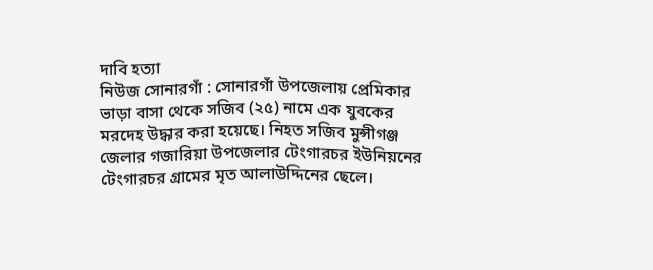দাবি হত্যা
নিউজ সোনারগাঁ : সোনারগাঁ উপজেলায় প্রেমিকার ভাড়া বাসা থেকে সজিব (২৫) নামে এক যুবকের মরদেহ উদ্ধার করা হয়েছে। নিহত সজিব মুন্সীগঞ্জ জেলার গজারিয়া উপজেলার টেংগারচর ইউনিয়নের টেংগারচর গ্রামের মৃত আলাউদ্দিনের ছেলে।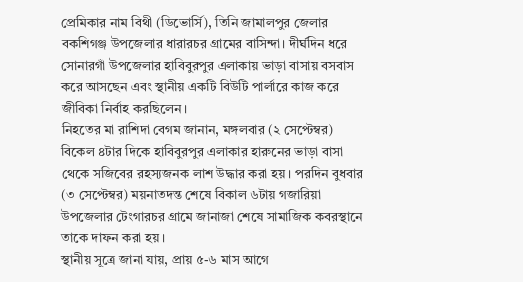প্রেমিকার নাম বিথী (ডিভোর্সি), তিনি জামালপুর জেলার বকশিগঞ্জ উপজেলার ধারারচর গ্রামের বাসিন্দা। দীর্ঘদিন ধরে সোনারগাঁ উপজেলার হাবিবুরপুর এলাকায় ভাড়া বাসায় বসবাস করে আসছেন এবং স্থানীয় একটি বিউটি পার্লারে কাজ করে জীবিকা নির্বাহ করছিলেন।
নিহতের মা রাশিদা বেগম জানান, মঙ্গলবার (২ সেপ্টেম্বর) বিকেল ৪টার দিকে হাবিবুরপুর এলাকার হারুনের ভাড়া বাসা থেকে সজিবের রহস্যজনক লাশ উদ্ধার করা হয়। পরদিন বুধবার (৩ সেপ্টেম্বর) ময়নাতদন্ত শেষে বিকাল ৬টায় গজারিয়া উপজেলার টেংগারচর গ্রামে জানাজা শেষে সামাজিক কবরস্থানে তাকে দাফন করা হয়।
স্থানীয় সূত্রে জানা যায়, প্রায় ৫-৬ মাস আগে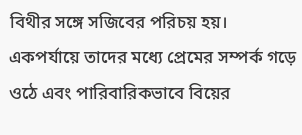বিথীর সঙ্গে সজিবের পরিচয় হয়। একপর্যায়ে তাদের মধ্যে প্রেমের সম্পর্ক গড়ে ওঠে এবং পারিবারিকভাবে বিয়ের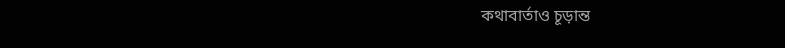কথাবার্তাও চূড়ান্ত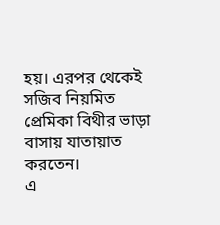হয়। এরপর থেকেই সজিব নিয়মিত প্রেমিকা বিথীর ভাড়া বাসায় যাতায়াত করতেন।
এ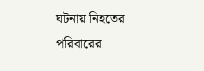ঘটনায় নিহতের পরিবারের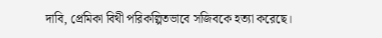দাবি, প্রেমিকা বিথী পরিকল্পিতভাবে সজিবকে হত্যা করেছে।